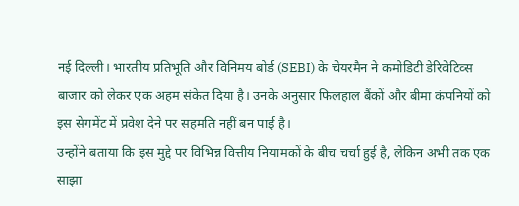नई दिल्ली। भारतीय प्रतिभूति और विनिमय बोर्ड (SEBI) के चेयरमैन ने कमोडिटी डेरिवेटिव्स बाजार को लेकर एक अहम संकेत दिया है। उनके अनुसार फिलहाल बैंकों और बीमा कंपनियों को इस सेगमेंट में प्रवेश देने पर सहमति नहीं बन पाई है।
उन्होंने बताया कि इस मुद्दे पर विभिन्न वित्तीय नियामकों के बीच चर्चा हुई है, लेकिन अभी तक एक साझा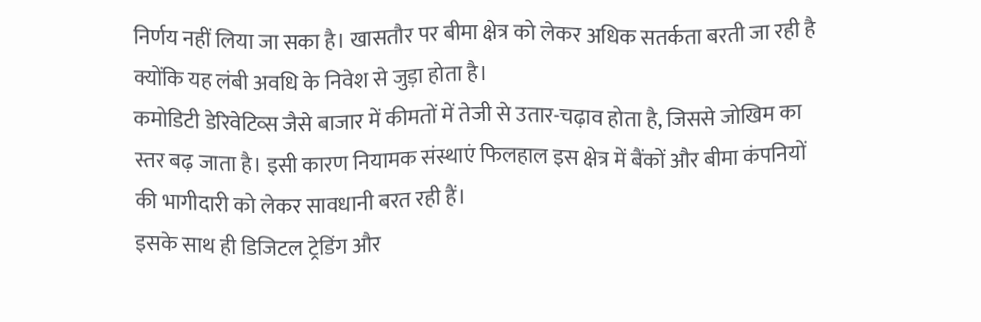निर्णय नहीं लिया जा सका है। खासतौर पर बीमा क्षेत्र को लेकर अधिक सतर्कता बरती जा रही है क्योंकि यह लंबी अवधि के निवेश से जुड़ा होता है।
कमोडिटी डेरिवेटिव्स जैसे बाजार में कीमतों में तेजी से उतार-चढ़ाव होता है, जिससे जोखिम का स्तर बढ़ जाता है। इसी कारण नियामक संस्थाएं फिलहाल इस क्षेत्र में बैंकों और बीमा कंपनियों की भागीदारी को लेकर सावधानी बरत रही हैं।
इसके साथ ही डिजिटल ट्रेडिंग और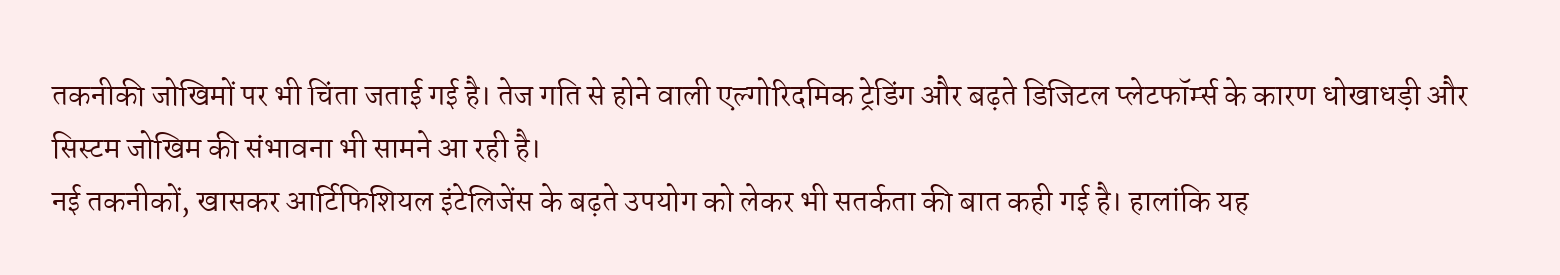तकनीकी जोखिमों पर भी चिंता जताई गई है। तेज गति से होने वाली एल्गोरिदमिक ट्रेडिंग और बढ़ते डिजिटल प्लेटफॉर्म्स के कारण धोखाधड़ी और सिस्टम जोखिम की संभावना भी सामने आ रही है।
नई तकनीकों, खासकर आर्टिफिशियल इंटेलिजेंस के बढ़ते उपयोग को लेकर भी सतर्कता की बात कही गई है। हालांकि यह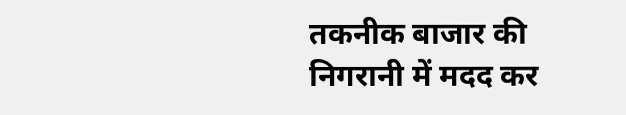तकनीक बाजार की निगरानी में मदद कर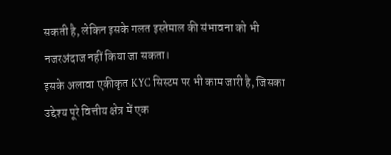सकती है, लेकिन इसके गलत इस्तेमाल की संभावना को भी नजरअंदाज नहीं किया जा सकता।
इसके अलावा एकीकृत KYC सिस्टम पर भी काम जारी है, जिसका उद्देश्य पूरे वित्तीय क्षेत्र में एक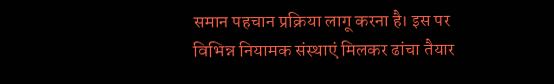समान पहचान प्रक्रिया लागू करना है। इस पर विभिन्न नियामक संस्थाएं मिलकर ढांचा तैयार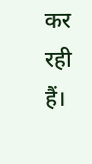कर रही हैं।